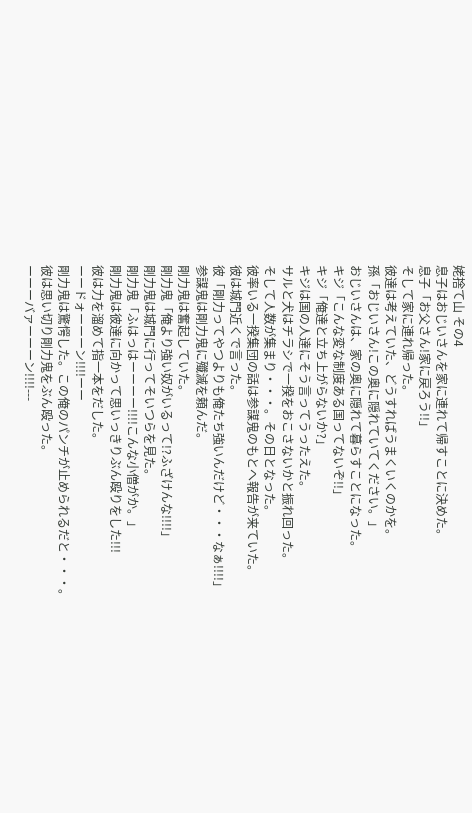姥捨て山 その4
息子はおじいさんを家に連れて帰すことに決めた。
息子「お父さん!家に戻ろう!!」
そして家に連れ帰った。
彼達は考えていた、どうすればうまくいくのかを。
孫「おじいさん!この奥に隠れていてください。」
おじいさんは、家の奥に隠れて暮らすことになった。
キジ「こんな変な制度ある国ってないぞ!!」
キジ「俺達と立ち上がらないか?」
キジは国の人達にそう言ってうったえた。
サルと犬はチラシで一揆をおこさないかと振れ回った。
そして人数が集まり・・・。その日となった。
彼率いる一揆集団の話は参謀鬼のもとへ報告が来ていた。
彼は城門近くで言った。
彼「剛力ってやつよりも俺たち強いんだけど・・・なぁ!!!!」
参謀鬼は剛力鬼に殲滅を頼んだ。
剛力鬼は奮起していた。
剛力鬼「俺より強い奴がいるって!?ふざけんな!!!!」
剛力鬼は城門に行ってそいつらを見た。
剛力鬼「ふはっはーーーー!!!!こんな小僧がか。」
剛力鬼は彼達に向かって思いっきりぶん殴りをした!!!
彼は力を溜めて指一本をだした。
ーードォーーーン!!!!ーー
剛力鬼は驚愕した。この俺のパンチが止められるだと・・・。
彼は思い切り剛力鬼をぶん殴った。
ーーーバァーーーン!!!!---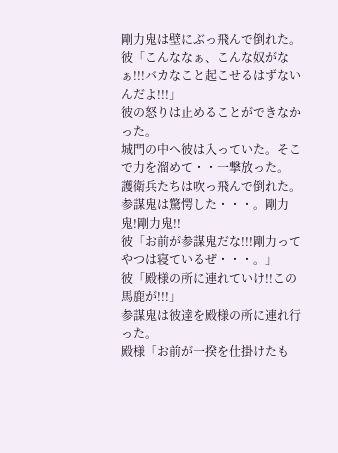剛力鬼は壁にぶっ飛んで倒れた。
彼「こんななぁ、こんな奴がなぁ!!!バカなこと起こせるはずないんだよ!!!」
彼の怒りは止めることができなかった。
城門の中へ彼は入っていた。そこで力を溜めて・・一撃放った。
護衛兵たちは吹っ飛んで倒れた。
参謀鬼は驚愕した・・・。剛力鬼!剛力鬼!!
彼「お前が参謀鬼だな!!!剛力ってやつは寝ているぜ・・・。」
彼「殿様の所に連れていけ!!この馬鹿が!!!」
参謀鬼は彼達を殿様の所に連れ行った。
殿様「お前が一揆を仕掛けたも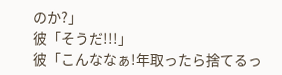のか?」
彼「そうだ!!!」
彼「こんななぁ!年取ったら捨てるっ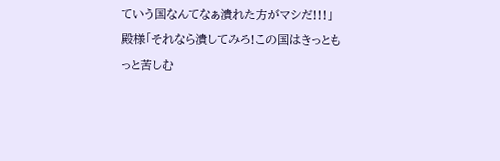ていう国なんてなぁ潰れた方がマシだ!!!」
殿様「それなら潰してみろ!この国はきっともっと苦しむ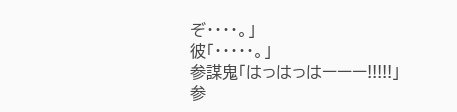ぞ・・・・。」
彼「・・・・・。」
参謀鬼「はっはっはーーー!!!!!」
参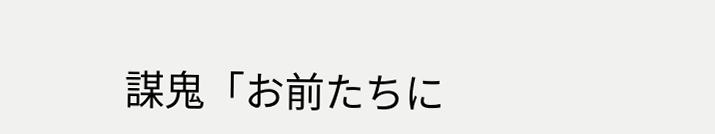謀鬼「お前たちに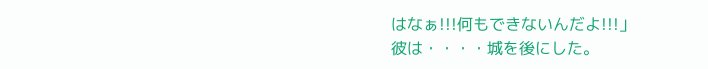はなぁ!!!何もできないんだよ!!!」
彼は・・・・城を後にした。